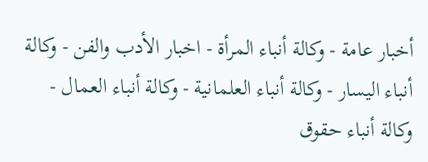أخبار عامة - وكالة أنباء المرأة - اخبار الأدب والفن - وكالة أنباء اليسار - وكالة أنباء العلمانية - وكالة أنباء العمال - وكالة أنباء حقوق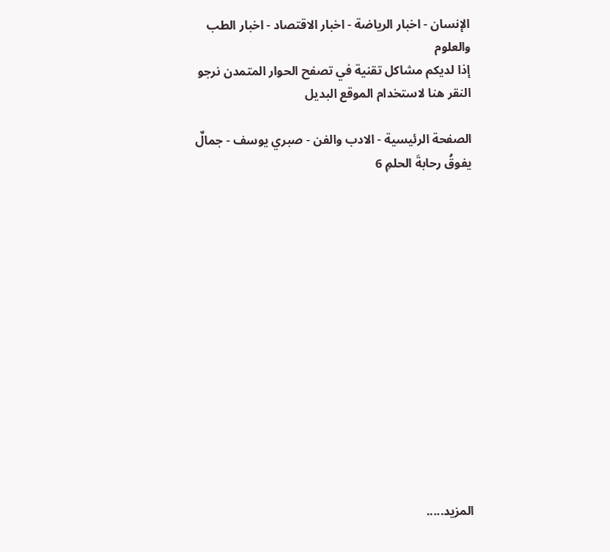الإنسان - اخبار الرياضة - اخبار الاقتصاد - اخبار الطب والعلوم
إذا لديكم مشاكل تقنية في تصفح الحوار المتمدن نرجو النقر هنا لاستخدام الموقع البديل

الصفحة الرئيسية - الادب والفن - صبري يوسف - جمالٌ يفوقُ رحابةَ الحلمِ 6














المزيد.....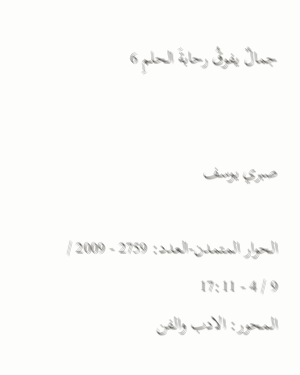جمالٌ يفوقُ رحابةَ الحلمِ 6


صبري يوسف

الحوار المتمدن-العدد: 2759 - 2009 / 9 / 4 - 17:11
المحور: الادب والفن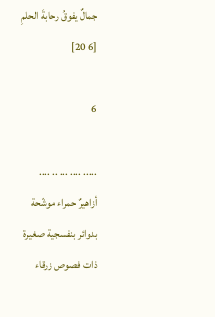جمالٌ يفوقُ رحابةَ الحلمِ
[6 20]

6

..... .... ... .. ....
أزاهيرٌ حمراء موشّحة
بدوائر بنفسجية صغيرة
ذات فصوص زرقاء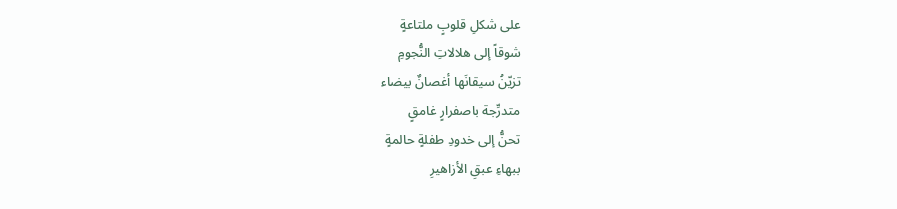على شكلِ قلوبٍ ملتاعةٍ
شوقاً إلى هلالاتِ النُّجومِ
تزيّنُ سيقانَها أغصانٌ بيضاء
متدرِّجة باصفرارٍ غامقٍ
تحنُّ إلى خدودِ طفلةٍ حالمةٍ
ببهاءِ عبقِ الأزاهيرِ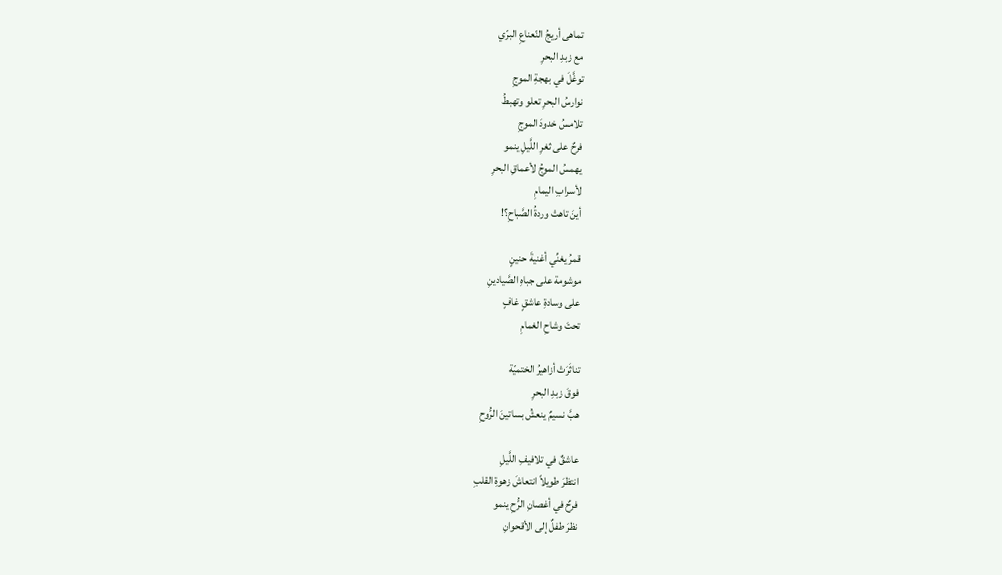تماهى أريجُ النّعناعِ البرّي
مع زبدِ البحرِ
توغَّلَ في بهجةِ الموجِ
نوارسُ البحرِ تعلو وتهبطُ
تلامسُ خدودَ الموجِ
فرحٌ على ثغرِ اللَّيلِ ينمو
يهمسُ الموجُ لأعماقِ البحرِ
لأسرابِ اليمامِ
أينَ تاهتْ وردةُ الصَّباحِ؟!

قمرُ يغنِّي أغنيةَ حنينٍ
موشومة على جباهِ الصَّيادينِ
على وسادةِ عاشقٍ غافٍ
تحتَ وشاحِ الغمامِ

تناثَرَتْ أزاهيرُ الختميّة
فوقَ زبدِ البحرِ
هبَّ نسيمٌ ينعشُ بساتينَ الرُّوحِ

عاشقٌ في تلافيفِ اللَّيلِ
انتظرَ طويلاً انتعاشَ زهوةِ القلبِ
فرحٌ في أغصانِ الرُّحِ ينمو
نظرَ طفلٌ إلى الأقحوانِ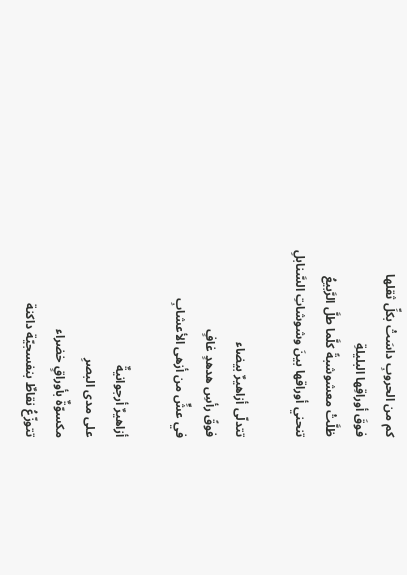كم من الحروبِ داسَتْ بكلِّ ثقلها
فوقَ أوراقِها البليلةِ
ظلَّتْ معشوشبةً كلَّما طلَّ الرَّبيعُ
تنحني أوراقها بينَ وشوشاتِ السَّنابلِ

تتدلّى أزاهيرٌ بيضاء
فوقً رأسِ هدهدٍ غافٍ
في عشٍّ من أزهى الأعشابِ

أزاهيرٌ أرجوانيةٌ
على مدى البصرِ
مكسوّةٌ بأوراقٍ خضراء
تتوزّعُ نقاطٌ بنفسجيّة داكنة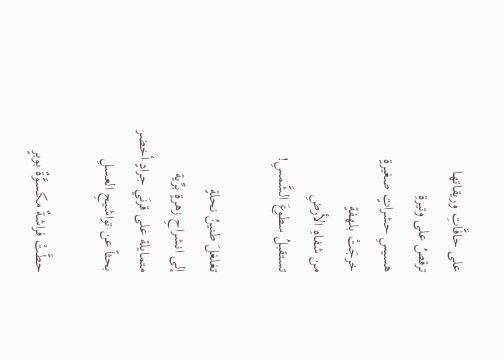على حافَّاتِ وريقاتها
ترقصُ على وتيرةِ
هسيسِ حشراتٍ صغيرةٍ
خرجَتْ بلهفةٍ
من شفاهِ الأرضِ
تستقبلُ سطوعَ الشَّمسِ!

تغلغلَ طنينُ نحلةٍ
إلى انشراحِ زهرةٍ برِّية
متمايلة على قرنَي جرادٍ أخضر
بحثاً عن تواشيحِ العسلِ

حطَّتْ فراشةٌ مكسوَّةٌ بوبرٍ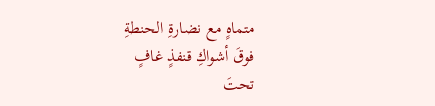متماهٍ مع نضارةِ الحنطةِ
فوقَ أشواكِ قنفذٍ غافٍ
تحتَ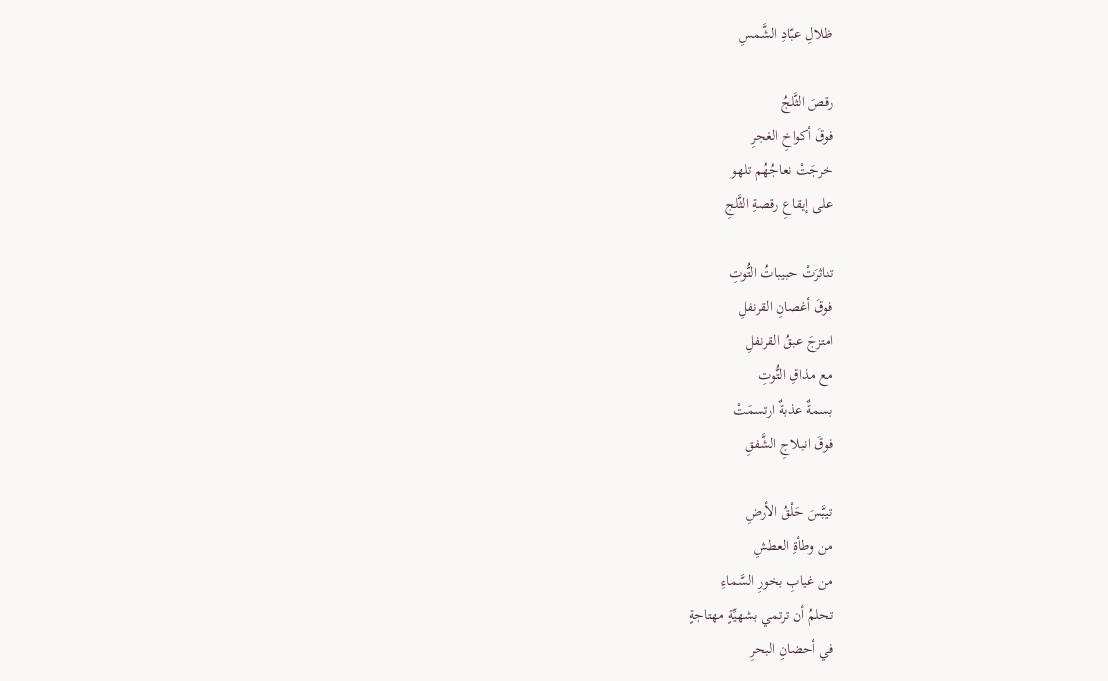ظلالِ عبّادِ الشَّمسِ

رقصَ الثَّلجُ
فوقَ أكواخِ الغجرِ
خرجَتْ نعاجُهُم تلهو
على إيقاعِ رقصةِ الثَّلجِ

تناثرَتْ حبيباتُ التُّوتِ
فوقَ أغصانِ القرنفلِ
امتزجَ عبقُ القرنفلِ
مع مذاقِ التُّوتِ
بسمةٌ عذبةٌ ارتسمَتْ
فوقَ انبلاجِ الشَّفقِ

تيبَّسَ حَلْقُ الأرضِ
من وطأةِ العطشِ
من غيابِ بخورِ السَّماءِ
تحلمُ أن ترتمي بشهيِّةٍ مهتاجةٍ
في أحضانِ البحرِ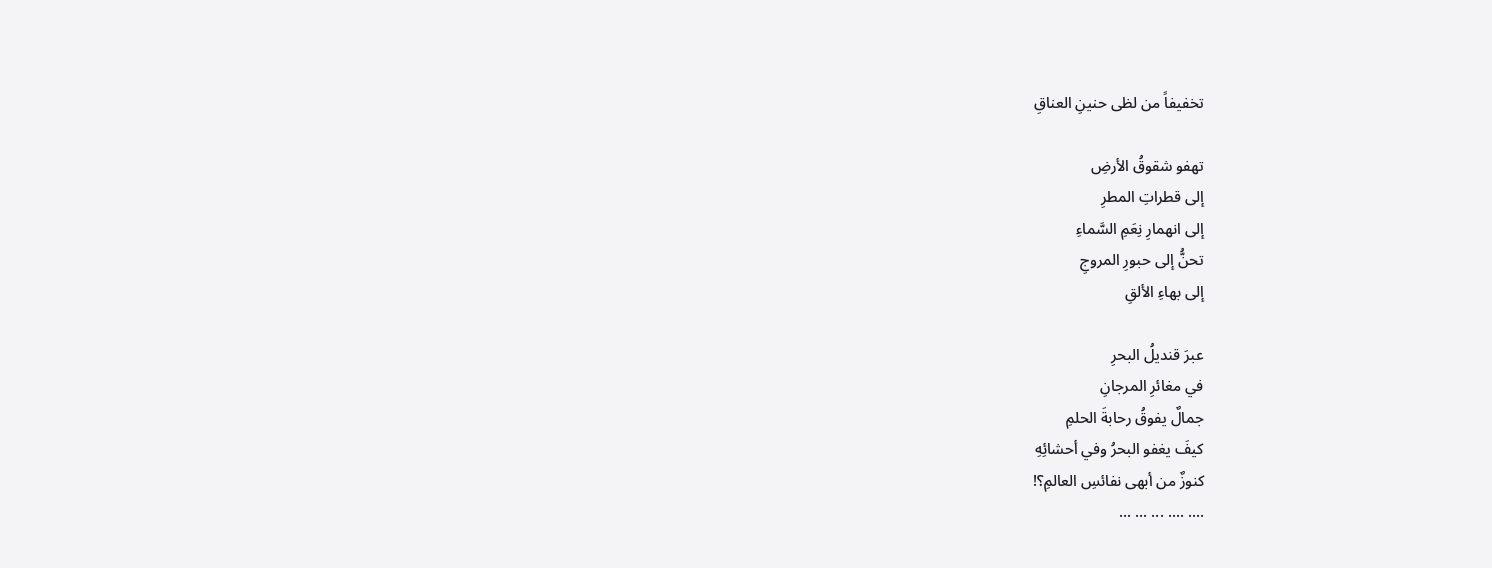تخفيفاً من لظى حنينِ العناقِ

تهفو شقوقُ الأرضِ
إلى قطراتِ المطرِ
إلى انهمارِ نِعَمِ السَّماءِ
تحنُّ إلى حبورِ المروجِ
إلى بهاءِ الألقِ

عبرَ قنديلُ البحرِ
في مغائرِ المرجانِ
جمالٌ يفوقُ رحابةَ الحلمِ
كيفَ يغفو البحرُ وفي أحشائِهِ
كنوزٌ من أبهى نفائسِ العالمِ؟!
.... .... ... ... ...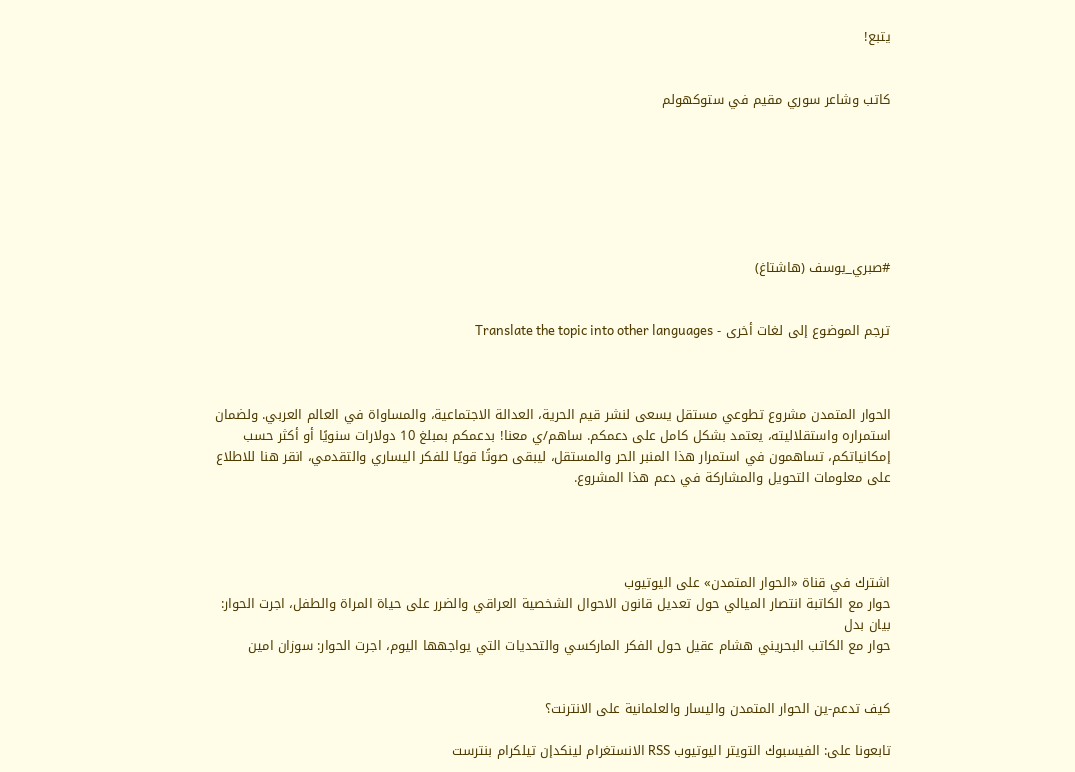يتبع!


كاتب وشاعر سوري مقيم في ستوكهولم







#صبري_يوسف (هاشتاغ)


ترجم الموضوع إلى لغات أخرى - Translate the topic into other languages



الحوار المتمدن مشروع تطوعي مستقل يسعى لنشر قيم الحرية، العدالة الاجتماعية، والمساواة في العالم العربي. ولضمان استمراره واستقلاليته، يعتمد بشكل كامل على دعمكم. ساهم/ي معنا! بدعمكم بمبلغ 10 دولارات سنويًا أو أكثر حسب إمكانياتكم، تساهمون في استمرار هذا المنبر الحر والمستقل، ليبقى صوتًا قويًا للفكر اليساري والتقدمي، انقر هنا للاطلاع على معلومات التحويل والمشاركة في دعم هذا المشروع.




اشترك في قناة «الحوار المتمدن» على اليوتيوب
حوار مع الكاتبة انتصار الميالي حول تعديل قانون الاحوال الشخصية العراقي والضرر على حياة المراة والطفل، اجرت الحوار: بيان بدل
حوار مع الكاتب البحريني هشام عقيل حول الفكر الماركسي والتحديات التي يواجهها اليوم، اجرت الحوار: سوزان امين


كيف تدعم-ين الحوار المتمدن واليسار والعلمانية على الانترنت؟

تابعونا على: الفيسبوك التويتر اليوتيوب RSS الانستغرام لينكدإن تيلكرام بنترست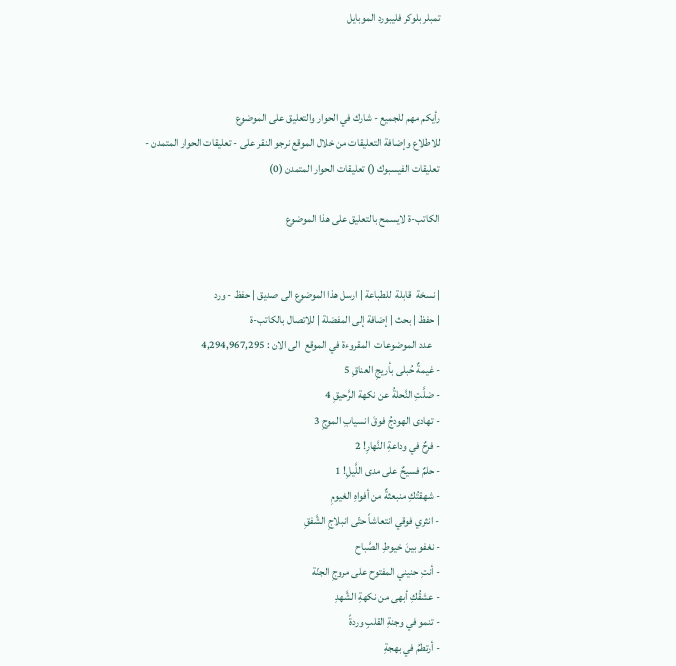تمبلر بلوكر فليبورد الموبايل



رأيكم مهم للجميع - شارك في الحوار والتعليق على الموضوع
للاطلاع وإضافة التعليقات من خلال الموقع نرجو النقر على - تعليقات الحوار المتمدن -
تعليقات الفيسبوك () تعليقات الحوار المتمدن (0)

الكاتب-ة لايسمح بالتعليق على هذا الموضوع


| نسخة  قابلة  للطباعة | ارسل هذا الموضوع الى صديق | حفظ - ورد
| حفظ | بحث | إضافة إلى المفضلة | للاتصال بالكاتب-ة
    عدد الموضوعات  المقروءة في الموقع  الى الان : 4,294,967,295
- غيمةٌ حُبلى بأريجِ العناقِ 5
- ضلَّتِ النَّحلةُ عن نكهة الرَّحيقِ 4
- تهادى الهودجُ فوقَ انسيابِ الموجِ 3
- فرحٌ في وداعةِ النَّهارِ! 2
- حلمٌ فسيحٌ على مدى اللَّيلِ! 1
- شهقتُكِ منبعثةٌ من أفواهِ الغيومِ
- انثري فوقي انتعاشاً حتّى انبلاجِ الشَّفقِ
- نغفو بينَ خيوطِ الصَّباح
- أنتِ حنيني المفتوح على مروجِ الجنّة
- عشقُكِ أبهى من نكهةِ الشَّهدِ
- تنمو في وجنةِ القلبِ وردةً
- أرتطمُ في بهجةِ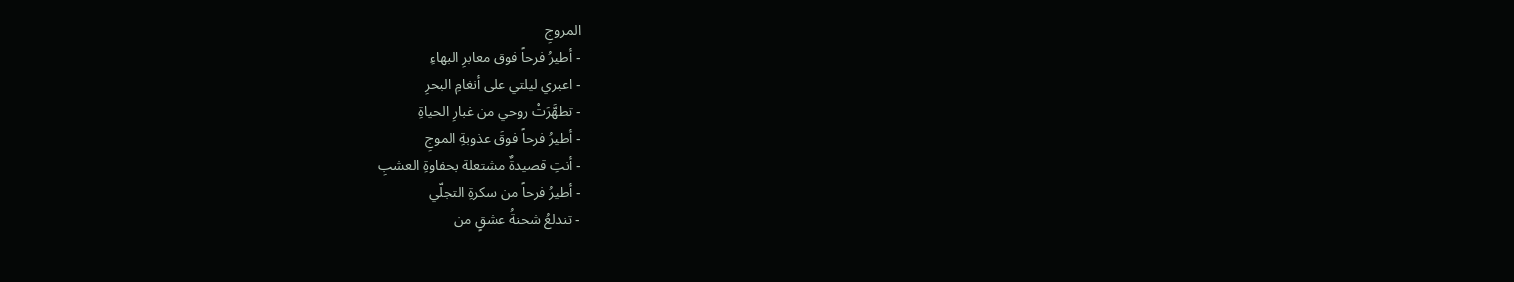المروجِ
- أطيرُ فرحاً فوق معابرِ البهاءِ
- اعبري ليلتي على أنغامِ البحرِ
- تطهَّرَتْ روحي من غبارِ الحياةِ
- أطيرُ فرحاً فوقَ عذوبةِ الموجِ
- أنتِ قصيدةٌ مشتعلة بحفاوةِ العشبِ
- أطيرُ فرحاً من سكرةِ التجلّي
- تندلعُ شحنةُ عشقٍ من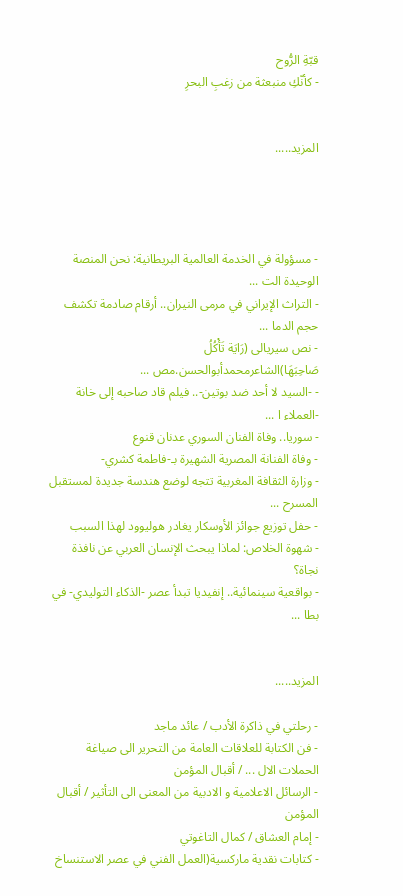قبّةِ الرُّوح
- كأنّكِ منبعثة من زغبِ البحرِ


المزيد.....




- مسؤولة في الخدمة العالمية البريطانية: نحن المنصة الوحيدة الت ...
- التراث الإيراني في مرمى النيران.. أرقام صادمة تكشف حجم الدما ...
- نص سيريالى (رَايَة تَأْكُلُ صَاحِبَهَا)الشاعرمحمدأبوالحسن.مص ...
- -السيد لا أحد ضد بوتين-.. فيلم قاد صاحبه إلى خانة -العملاء ا ...
- سوريا.. وفاة الفنان السوري عدنان قنوع
- وفاة الفنانة المصرية الشهيرة بـ-فاطمة كشري-
- وزارة الثقافة المغربية تتجه لوضع هندسة جديدة لمستقبل المسرح ...
- حفل توزيع جوائز الأوسكار يغادر هوليوود لهذا السبب
- شهوة الخلاص: لماذا يبحث الإنسان العربي عن نافذة نجاة؟
- بواقعية سينمائية.. إنفيديا تبدأ عصر -الذكاء التوليدي- في بطا ...


المزيد.....

- رحلتي في ذاكرة الأدب / عائد ماجد
- فن الكتابة للعلاقات العامة من التحرير الى صياغة الحملات الال ... / أقبال المؤمن
- الرسائل الاعلامية و الادبية من المعنى الى التأثير / أقبال المؤمن
- إمام العشاق / كمال التاغوتي
- كتابات نقدية ماركسية(العمل الفني في عصر الاستنساخ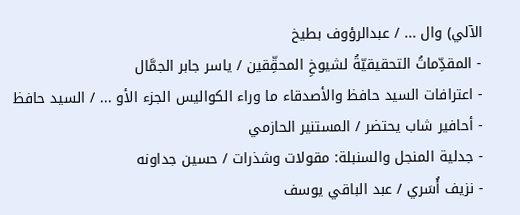الآلي) وال ... / عبدالرؤوف بطيخ
- المقدِّماتُ التحقيقيّةُ لشيوخِ المحقِّقين / ياسر جابر الجمَّال
- اعترافات السيد حافظ والأصدقاء ما وراء الكواليس الجزء الأو ... / السيد حافظ
- أحافير شاب يحتضر / المستنير الحازمي
- جدلية المنجل والسنبلة: مقولات وشذرات / حسين جداونه
- نزيف أُسَري / عبد الباقي يوسف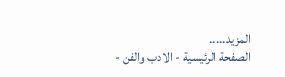المزيد.....
الصفحة الرئيسية - الادب والفن -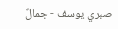صبري يوسف - جمالٌ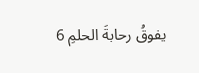يفوقُ رحابةَ الحلمِ 6